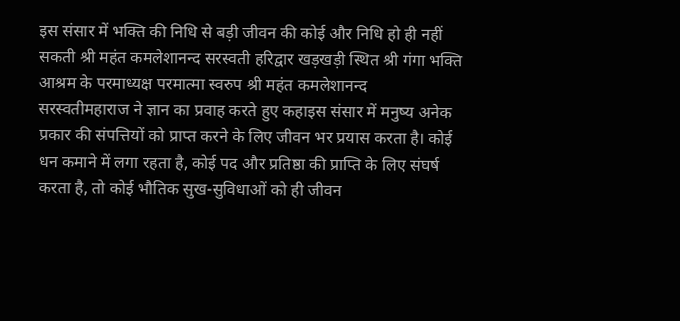इस संसार में भक्ति की निधि से बड़ी जीवन की कोई और निधि हो ही नहीं सकती श्री महंत कमलेशानन्द सरस्वती हरिद्वार खड़खड़ी स्थित श्री गंगा भक्ति आश्रम के परमाध्यक्ष परमात्मा स्वरुप श्री महंत कमलेशानन्द सरस्वतीमहाराज ने ज्ञान का प्रवाह करते हुए कहाइस संसार में मनुष्य अनेक प्रकार की संपत्तियों को प्राप्त करने के लिए जीवन भर प्रयास करता है। कोई धन कमाने में लगा रहता है, कोई पद और प्रतिष्ठा की प्राप्ति के लिए संघर्ष करता है, तो कोई भौतिक सुख-सुविधाओं को ही जीवन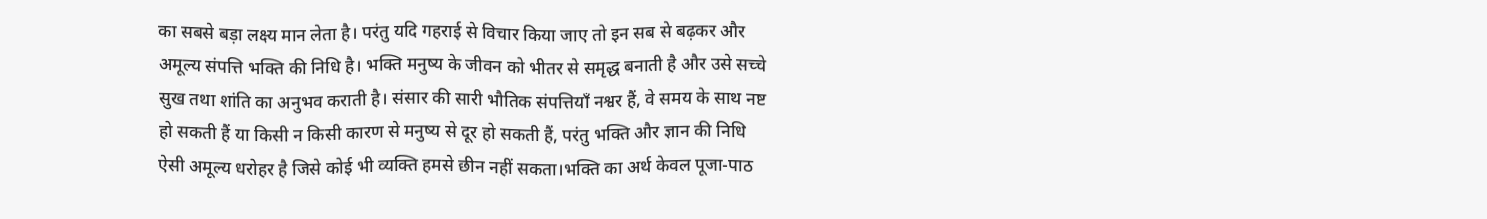का सबसे बड़ा लक्ष्य मान लेता है। परंतु यदि गहराई से विचार किया जाए तो इन सब से बढ़कर और अमूल्य संपत्ति भक्ति की निधि है। भक्ति मनुष्य के जीवन को भीतर से समृद्ध बनाती है और उसे सच्चे सुख तथा शांति का अनुभव कराती है। संसार की सारी भौतिक संपत्तियाँ नश्वर हैं, वे समय के साथ नष्ट हो सकती हैं या किसी न किसी कारण से मनुष्य से दूर हो सकती हैं, परंतु भक्ति और ज्ञान की निधि ऐसी अमूल्य धरोहर है जिसे कोई भी व्यक्ति हमसे छीन नहीं सकता।भक्ति का अर्थ केवल पूजा-पाठ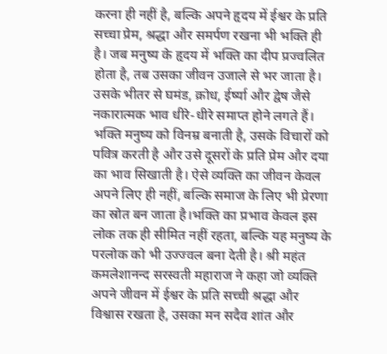करना ही नहीं है, बल्कि अपने हृदय में ईश्वर के प्रति सच्चा प्रेम, श्रद्धा और समर्पण रखना भी भक्ति ही है। जब मनुष्य के हृदय में भक्ति का दीप प्रज्वलित होता है, तब उसका जीवन उजाले से भर जाता है। उसके भीतर से घमंड, क्रोध, ईर्ष्या और द्वेष जैसे नकारात्मक भाव धीरे-धीरे समाप्त होने लगते हैं। भक्ति मनुष्य को विनम्र बनाती है, उसके विचारों को पवित्र करती है और उसे दूसरों के प्रति प्रेम और दया का भाव सिखाती है। ऐसे व्यक्ति का जीवन केवल अपने लिए ही नहीं, बल्कि समाज के लिए भी प्रेरणा का स्रोत बन जाता है।भक्ति का प्रभाव केवल इस लोक तक ही सीमित नहीं रहता, बल्कि यह मनुष्य के परलोक को भी उज्ज्वल बना देती है। श्री महंत कमलेशानन्द सरस्वती महाराज ने कहा जो व्यक्ति अपने जीवन में ईश्वर के प्रति सच्ची श्रद्धा और विश्वास रखता है, उसका मन सदैव शांत और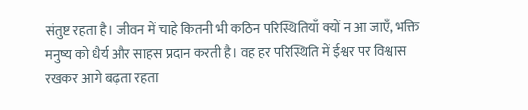संतुष्ट रहता है। जीवन में चाहे कितनी भी कठिन परिस्थितियाँ क्यों न आ जाएँ, भक्ति मनुष्य को धैर्य और साहस प्रदान करती है। वह हर परिस्थिति में ईश्वर पर विश्वास रखकर आगे बढ़ता रहता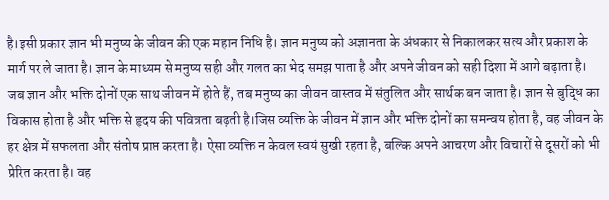है।इसी प्रकार ज्ञान भी मनुष्य के जीवन की एक महान निधि है। ज्ञान मनुष्य को अज्ञानता के अंधकार से निकालकर सत्य और प्रकाश के मार्ग पर ले जाता है। ज्ञान के माध्यम से मनुष्य सही और गलत का भेद समझ पाता है और अपने जीवन को सही दिशा में आगे बढ़ाता है। जब ज्ञान और भक्ति दोनों एक साथ जीवन में होते हैं, तब मनुष्य का जीवन वास्तव में संतुलित और सार्थक बन जाता है। ज्ञान से बुद्धि का विकास होता है और भक्ति से हृदय की पवित्रता बढ़ती है।जिस व्यक्ति के जीवन में ज्ञान और भक्ति दोनों का समन्वय होता है, वह जीवन के हर क्षेत्र में सफलता और संतोष प्राप्त करता है। ऐसा व्यक्ति न केवल स्वयं सुखी रहता है, बल्कि अपने आचरण और विचारों से दूसरों को भी प्रेरित करता है। वह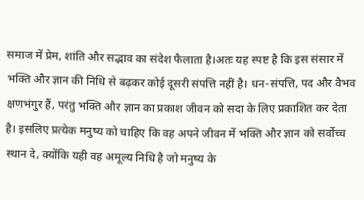समाज में प्रेम, शांति और सद्भाव का संदेश फैलाता है।अतः यह स्पष्ट है कि इस संसार में भक्ति और ज्ञान की निधि से बढ़कर कोई दूसरी संपत्ति नहीं है। धन-संपत्ति, पद और वैभव क्षणभंगुर हैं, परंतु भक्ति और ज्ञान का प्रकाश जीवन को सदा के लिए प्रकाशित कर देता है। इसलिए प्रत्येक मनुष्य को चाहिए कि वह अपने जीवन में भक्ति और ज्ञान को सर्वोच्च स्थान दे, क्योंकि यही वह अमूल्य निधि है जो मनुष्य के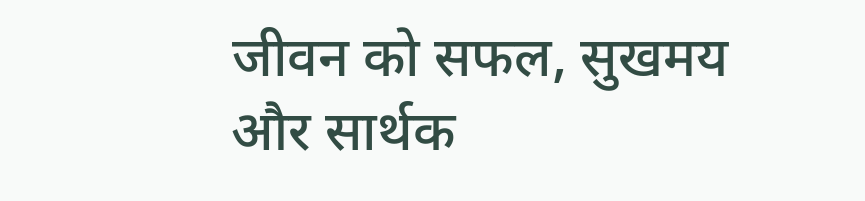जीवन को सफल, सुखमय और सार्थक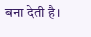बना देती है।